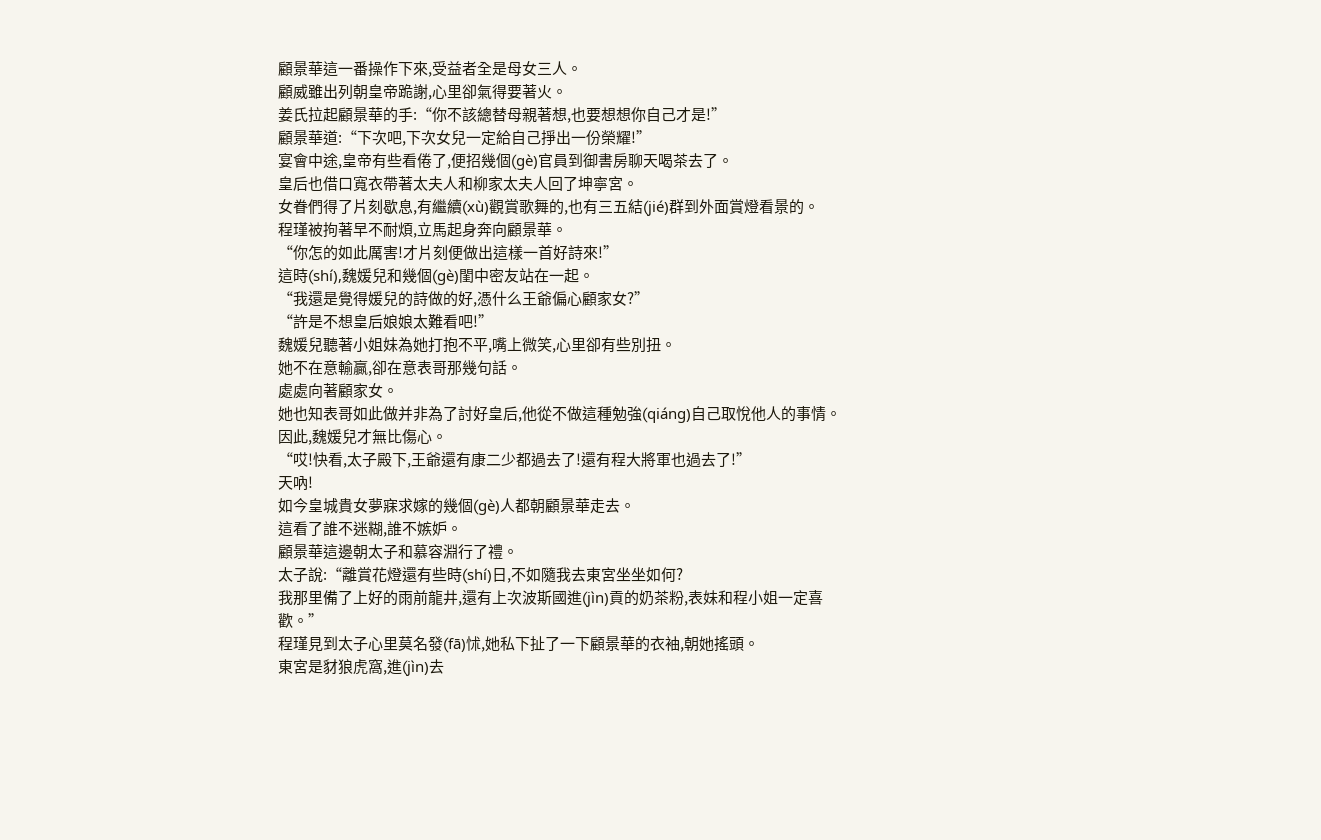顧景華這一番操作下來,受益者全是母女三人。
顧威雖出列朝皇帝跪謝,心里卻氣得要著火。
姜氏拉起顧景華的手:“你不該總替母親著想,也要想想你自己才是!”
顧景華道:“下次吧,下次女兒一定給自己掙出一份榮耀!”
宴會中途,皇帝有些看倦了,便招幾個(gè)官員到御書房聊天喝茶去了。
皇后也借口寬衣帶著太夫人和柳家太夫人回了坤寧宮。
女眷們得了片刻歇息,有繼續(xù)觀賞歌舞的,也有三五結(jié)群到外面賞燈看景的。
程瑾被拘著早不耐煩,立馬起身奔向顧景華。
“你怎的如此厲害!才片刻便做出這樣一首好詩來!”
這時(shí),魏媛兒和幾個(gè)閨中密友站在一起。
“我還是覺得媛兒的詩做的好,憑什么王爺偏心顧家女?”
“許是不想皇后娘娘太難看吧!”
魏媛兒聽著小姐妹為她打抱不平,嘴上微笑,心里卻有些別扭。
她不在意輸贏,卻在意表哥那幾句話。
處處向著顧家女。
她也知表哥如此做并非為了討好皇后,他從不做這種勉強(qiáng)自己取悅他人的事情。
因此,魏媛兒才無比傷心。
“哎!快看,太子殿下,王爺還有康二少都過去了!還有程大將軍也過去了!”
天吶!
如今皇城貴女夢寐求嫁的幾個(gè)人都朝顧景華走去。
這看了誰不迷糊,誰不嫉妒。
顧景華這邊朝太子和慕容淵行了禮。
太子說:“離賞花燈還有些時(shí)日,不如隨我去東宮坐坐如何?
我那里備了上好的雨前龍井,還有上次波斯國進(jìn)貢的奶茶粉,表妹和程小姐一定喜歡。”
程瑾見到太子心里莫名發(fā)怵,她私下扯了一下顧景華的衣袖,朝她搖頭。
東宮是豺狼虎窩,進(jìn)去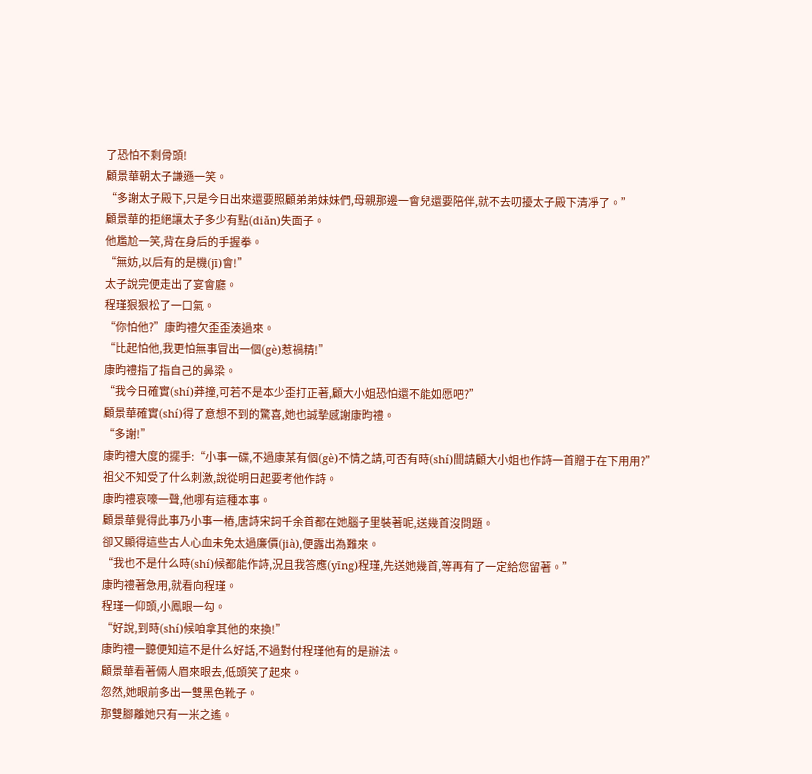了恐怕不剩骨頭!
顧景華朝太子謙遜一笑。
“多謝太子殿下,只是今日出來還要照顧弟弟妹妹們,母親那邊一會兒還要陪伴,就不去叨擾太子殿下清凈了。”
顧景華的拒絕讓太子多少有點(diǎn)失面子。
他尷尬一笑,背在身后的手握拳。
“無妨,以后有的是機(jī)會!”
太子說完便走出了宴會廳。
程瑾狠狠松了一口氣。
“你怕他?”康昀禮欠歪歪湊過來。
“比起怕他,我更怕無事冒出一個(gè)惹禍精!”
康昀禮指了指自己的鼻梁。
“我今日確實(shí)莽撞,可若不是本少歪打正著,顧大小姐恐怕還不能如愿吧?”
顧景華確實(shí)得了意想不到的驚喜,她也誠摯感謝康昀禮。
“多謝!”
康昀禮大度的擺手:“小事一碟,不過康某有個(gè)不情之請,可否有時(shí)間請顧大小姐也作詩一首贈于在下用用?”
祖父不知受了什么刺激,說從明日起要考他作詩。
康昀禮哀嚎一聲,他哪有這種本事。
顧景華覺得此事乃小事一樁,唐詩宋詞千余首都在她腦子里裝著呢,送幾首沒問題。
卻又顯得這些古人心血未免太過廉價(jià),便露出為難來。
“我也不是什么時(shí)候都能作詩,況且我答應(yīng)程瑾,先送她幾首,等再有了一定給您留著。”
康昀禮著急用,就看向程瑾。
程瑾一仰頭,小鳳眼一勾。
“好說,到時(shí)候咱拿其他的來換!”
康昀禮一聽便知這不是什么好話,不過對付程瑾他有的是辦法。
顧景華看著倆人眉來眼去,低頭笑了起來。
忽然,她眼前多出一雙黑色靴子。
那雙腳離她只有一米之遙。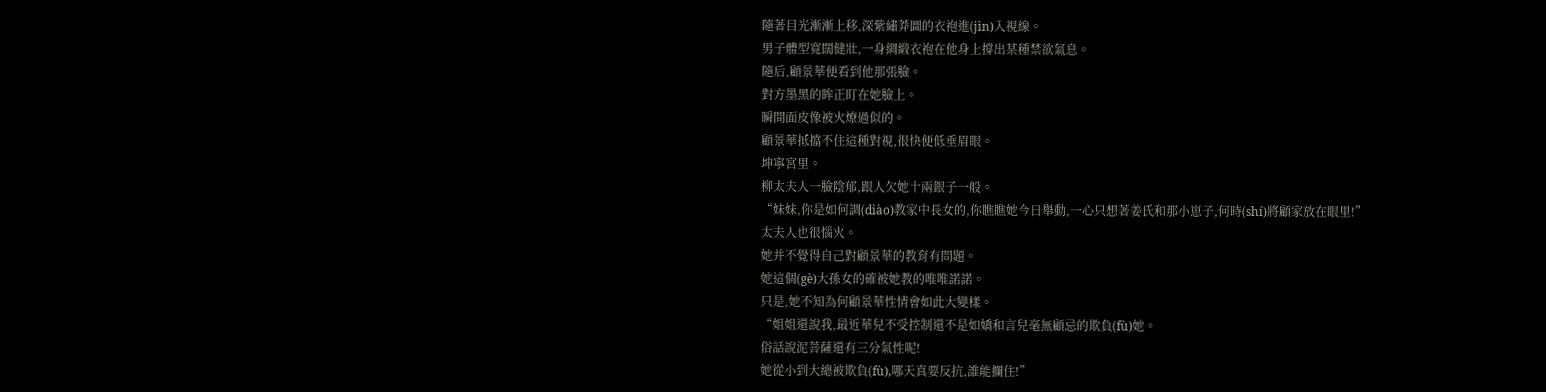隨著目光漸漸上移,深紫繡莽圖的衣袍進(jìn)入視線。
男子體型寬闊健壯,一身綢緞衣袍在他身上撐出某種禁欲氣息。
隨后,顧景華便看到他那張臉。
對方墨黑的眸正盯在她臉上。
瞬間面皮像被火燎過似的。
顧景華抵擋不住這種對視,很快便低垂眉眼。
坤寧宮里。
柳太夫人一臉陰郁,跟人欠她十兩銀子一般。
“妹妹,你是如何調(diào)教家中長女的,你瞧瞧她今日舉動,一心只想著姜氏和那小崽子,何時(shí)將顧家放在眼里!”
太夫人也很惱火。
她并不覺得自己對顧景華的教育有問題。
她這個(gè)大孫女的確被她教的唯唯諾諾。
只是,她不知為何顧景華性情會如此大變樣。
“姐姐還說我,最近華兒不受控制還不是如嬌和言兒毫無顧忌的欺負(fù)她。
俗話說泥菩薩還有三分氣性呢!
她從小到大總被欺負(fù),哪天真要反抗,誰能攔住!”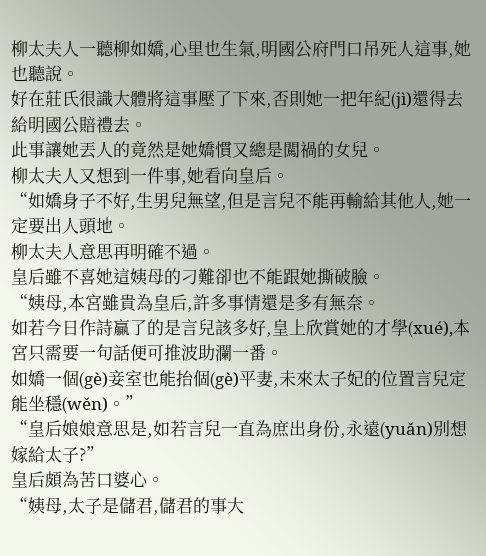柳太夫人一聽柳如嬌,心里也生氣,明國公府門口吊死人這事,她也聽說。
好在莊氏很識大體將這事壓了下來,否則她一把年紀(jì)還得去給明國公賠禮去。
此事讓她丟人的竟然是她嬌慣又總是闖禍的女兒。
柳太夫人又想到一件事,她看向皇后。
“如嬌身子不好,生男兒無望,但是言兒不能再輸給其他人,她一定要出人頭地。
柳太夫人意思再明確不過。
皇后雖不喜她這姨母的刁難卻也不能跟她撕破臉。
“姨母,本宮雖貴為皇后,許多事情還是多有無奈。
如若今日作詩贏了的是言兒該多好,皇上欣賞她的才學(xué),本宮只需要一句話便可推波助瀾一番。
如嬌一個(gè)妾室也能抬個(gè)平妻,未來太子妃的位置言兒定能坐穩(wěn)。”
“皇后娘娘意思是,如若言兒一直為庶出身份,永遠(yuǎn)別想嫁給太子?”
皇后頗為苦口婆心。
“姨母,太子是儲君,儲君的事大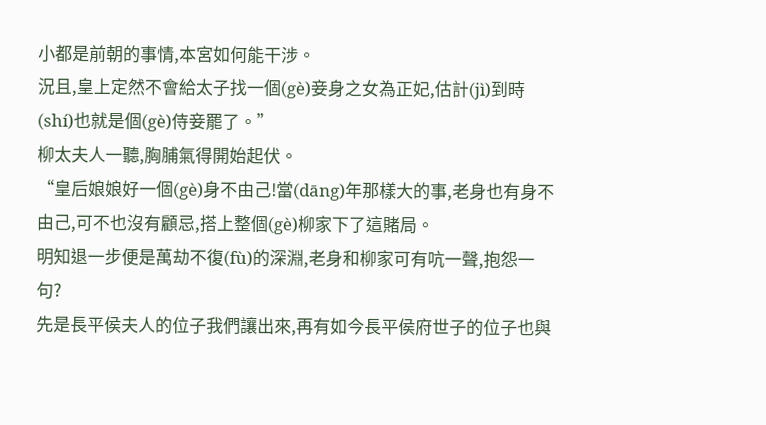小都是前朝的事情,本宮如何能干涉。
況且,皇上定然不會給太子找一個(gè)妾身之女為正妃,估計(jì)到時(shí)也就是個(gè)侍妾罷了。”
柳太夫人一聽,胸脯氣得開始起伏。
“皇后娘娘好一個(gè)身不由己!當(dāng)年那樣大的事,老身也有身不由己,可不也沒有顧忌,搭上整個(gè)柳家下了這賭局。
明知退一步便是萬劫不復(fù)的深淵,老身和柳家可有吭一聲,抱怨一句?
先是長平侯夫人的位子我們讓出來,再有如今長平侯府世子的位子也與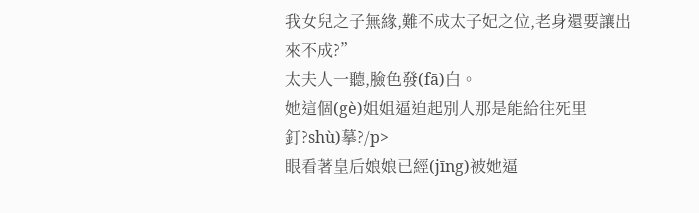我女兒之子無緣,難不成太子妃之位,老身還要讓出來不成?”
太夫人一聽,臉色發(fā)白。
她這個(gè)姐姐逼迫起別人那是能給往死里釘?shù)摹?/p>
眼看著皇后娘娘已經(jīng)被她逼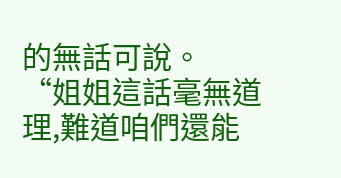的無話可說。
“姐姐這話毫無道理,難道咱們還能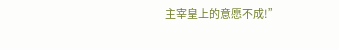主宰皇上的意愿不成!”